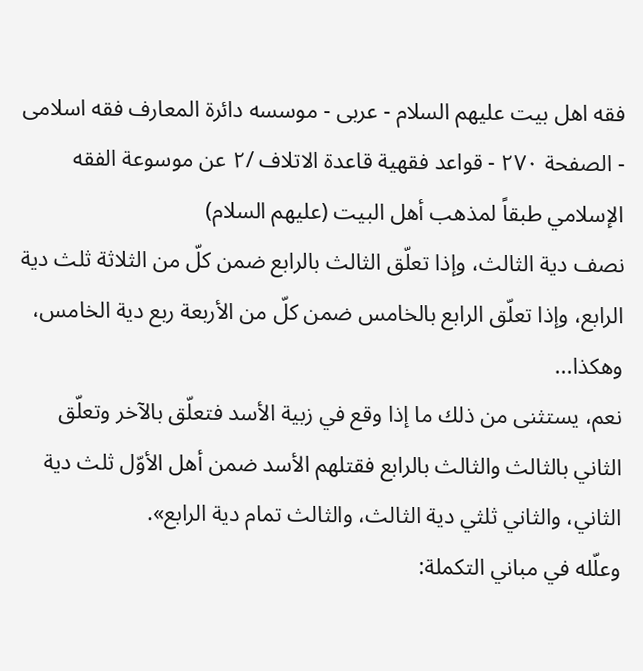فقه اهل بیت علیهم السلام - عربی - موسسه دائرة المعارف فقه اسلامی - الصفحة ٢٧٠ - قواعد فقهية قاعدة الاتلاف /٢ عن موسوعة الفقه الإسلامي طبقاً لمذهب أهل البيت (عليهم السلام)
نصف دية الثالث، وإذا تعلّق الثالث بالرابع ضمن كلّ من الثلاثة ثلث دية الرابع، وإذا تعلّق الرابع بالخامس ضمن كلّ من الأربعة ربع دية الخامس، وهكذا...
نعم، يستثنى من ذلك ما إذا وقع في زبية الأسد فتعلّق بالآخر وتعلّق الثاني بالثالث والثالث بالرابع فقتلهم الأسد ضمن أهل الأوّل ثلث دية الثاني، والثاني ثلثي دية الثالث، والثالث تمام دية الرابع».
وعلّله في مباني التكملة: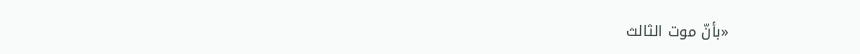«بأنّ موت الثالث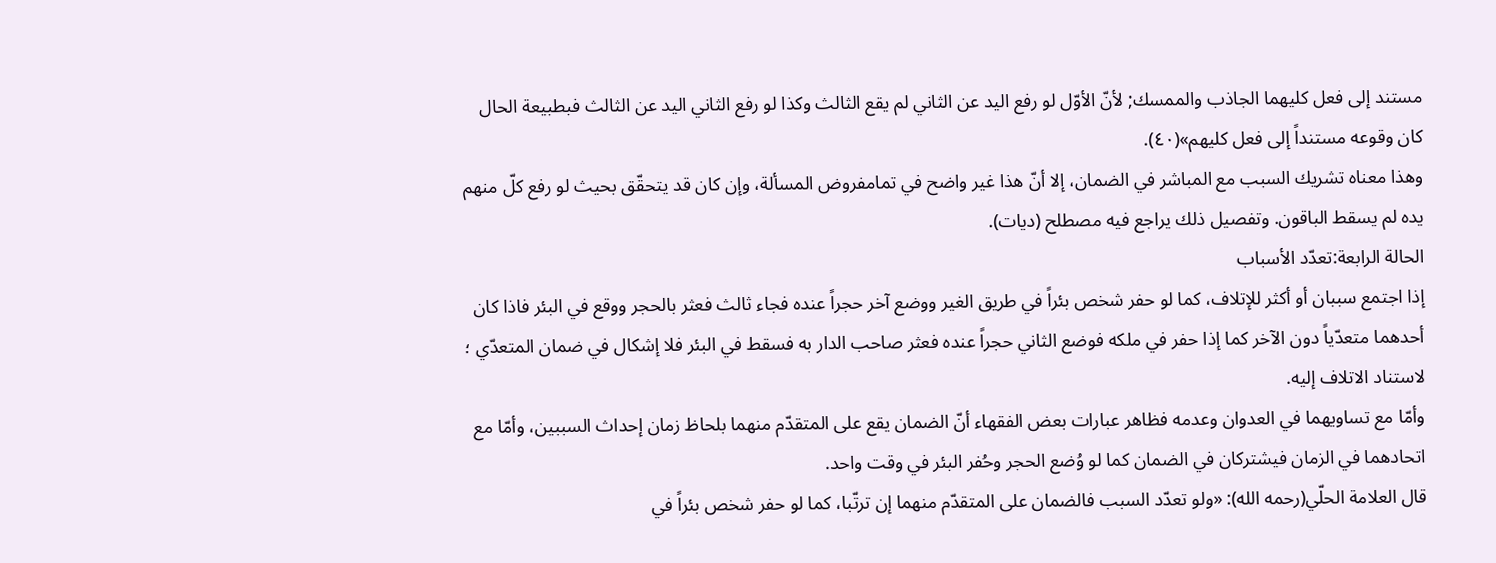مستند إلى فعل كليهما الجاذب والممسك; لأنّ الأوّل لو رفع اليد عن الثاني لم يقع الثالث وكذا لو رفع الثاني اليد عن الثالث فبطبيعة الحال كان وقوعه مستنداً إلى فعل كليهم»(٤٠).
وهذا معناه تشريك السبب مع المباشر في الضمان، إلا أنّ هذا غير واضح في تمامفروض المسألة، وإن كان قد يتحقّق بحيث لو رفع كلّ منهم يده لم يسقط الباقون. وتفصيل ذلك يراجع فيه مصطلح (ديات).
الحالة الرابعة:تعدّد الأسباب
إذا اجتمع سببان أو أكثر للإتلاف، كما لو حفر شخص بئراً في طريق الغير ووضع آخر حجراً عنده فجاء ثالث فعثر بالحجر ووقع في البئر فاذا كان أحدهما متعدّياً دون الآخر كما إذا حفر في ملكه فوضع الثاني حجراً عنده فعثر صاحب الدار به فسقط في البئر فلا إشكال في ضمان المتعدّي ؛ لاستناد الاتلاف إليه.
وأمّا مع تساويهما في العدوان وعدمه فظاهر عبارات بعض الفقهاء أنّ الضمان يقع على المتقدّم منهما بلحاظ زمان إحداث السببين، وأمّا مع اتحادهما في الزمان فيشتركان في الضمان كما لو وُضع الحجر وحُفر البئر في وقت واحد.
قال العلامة الحلّي(رحمه الله): «ولو تعدّد السبب فالضمان على المتقدّم منهما إن ترتّبا، كما لو حفر شخص بئراً في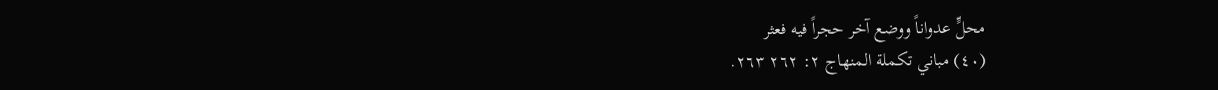محلٍّ عدواناً ووضع آخر حجراً فيه فعثر
(٤٠) مباني تكملة المنهاج ٢: ٢٦٢ ٢٦٣.